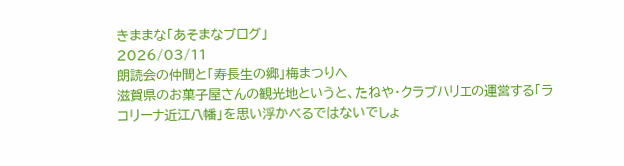きままな「あそまなブログ」
2026/03/11
朗読会の仲間と「寿長生の郷」梅まつりへ
滋賀県のお菓子屋さんの観光地というと、たねや・クラブハリエの運営する「ラ コリーナ近江八幡」を思い浮かべるではないでしょ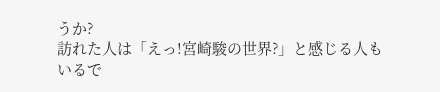うか?
訪れた人は「えっ!宮崎駿の世界?」と感じる人もいるで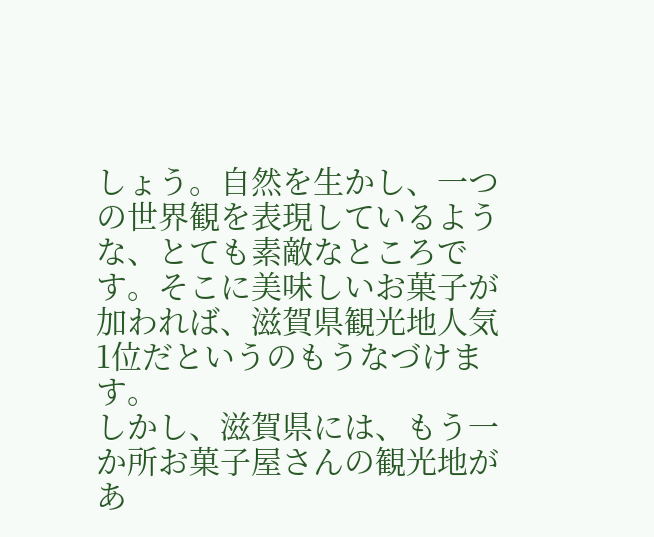しょう。自然を生かし、一つの世界観を表現しているような、とても素敵なところです。そこに美味しいお菓子が加われば、滋賀県観光地人気1位だというのもうなづけます。
しかし、滋賀県には、もう一か所お菓子屋さんの観光地があ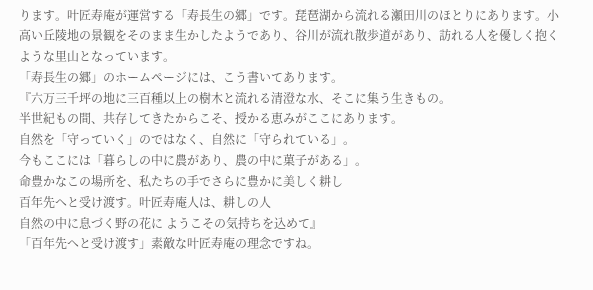ります。叶匠寿庵が運営する「寿長生の郷」です。琵琶湖から流れる瀬田川のほとりにあります。小高い丘陵地の景観をそのまま生かしたようであり、谷川が流れ散歩道があり、訪れる人を優しく抱くような里山となっています。
「寿長生の郷」のホームページには、こう書いてあります。
『六万三千坪の地に三百種以上の樹木と流れる清澄な水、そこに集う生きもの。
半世紀もの間、共存してきたからこそ、授かる恵みがここにあります。
自然を「守っていく」のではなく、自然に「守られている」。
今もここには「暮らしの中に農があり、農の中に菓子がある」。
命豊かなこの場所を、私たちの手でさらに豊かに美しく耕し
百年先へと受け渡す。叶匠寿庵人は、耕しの人
自然の中に息づく野の花に ようこその気持ちを込めて』
「百年先へと受け渡す」素敵な叶匠寿庵の理念ですね。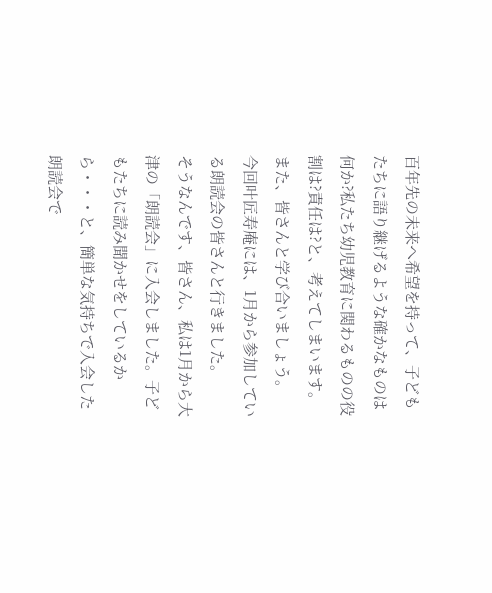百年先の未来へ希望を持って、子どもたちに語り継げるような確かなものは何か?私たち幼児教育に関わるものの役割は?責任は?と、考えてしまいます。また、皆さんと学び合いましょう。
今回叶匠寿庵には、1月から参加している朗読会の皆さんと行きました。
そうなんです、皆さん、私は1月から大津の「朗読会」に入会しました。子どもたちに読み聞かせをしているから・・・と、簡単な気持ちで入会した朗読会で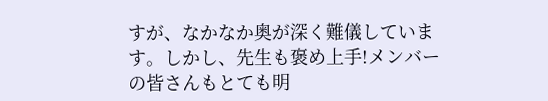すが、なかなか奥が深く難儀しています。しかし、先生も褒め上手!メンバーの皆さんもとても明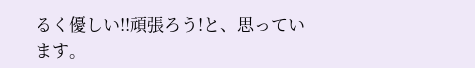るく優しい!!頑張ろう!と、思っています。